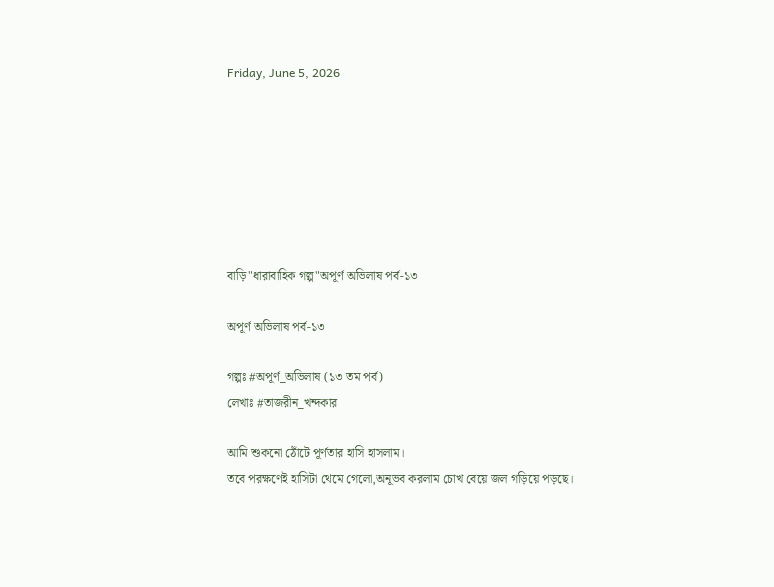Friday, June 5, 2026







বাড়ি"ধারাবাহিক গল্প"অপূর্ণ অভিলাষ পর্ব-১৩

অপূর্ণ অভিলাষ পর্ব-১৩

গল্পঃ #অপূর্ণ_অভিলাষ (১৩ তম পর্ব)
লেখাঃ #তাজরীন_খন্দকার

আমি শুকনো ঠোঁটে পূর্ণতার হাসি হাসলাম।
তবে পরক্ষণেই হাসিটা থেমে গেলো,অনূভব করলাম চোখ বেয়ে জল গড়িয়ে পড়ছে।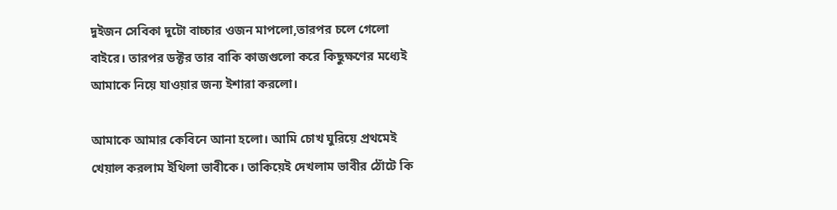দুইজন সেবিকা দুটো বাচ্চার ওজন মাপলো,তারপর চলে গেলো বাইরে। তারপর ডক্টর তার বাকি কাজগুলো করে কিছুক্ষণের মধ্যেই আমাকে নিয়ে যাওয়ার জন্য ইশারা করলো।

আমাকে আমার কেবিনে আনা হলো। আমি চোখ ঘুরিয়ে প্রথমেই খেয়াল করলাম ইথিলা ভাবীকে। তাকিয়েই দেখলাম ভাবীর ঠোঁটে কি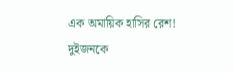এক অমায়িক হাসির রেশ! দুইজনকে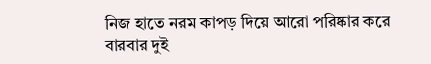নিজ হাতে নরম কাপড় দিয়ে আরো পরিষ্কার করে বারবার দুই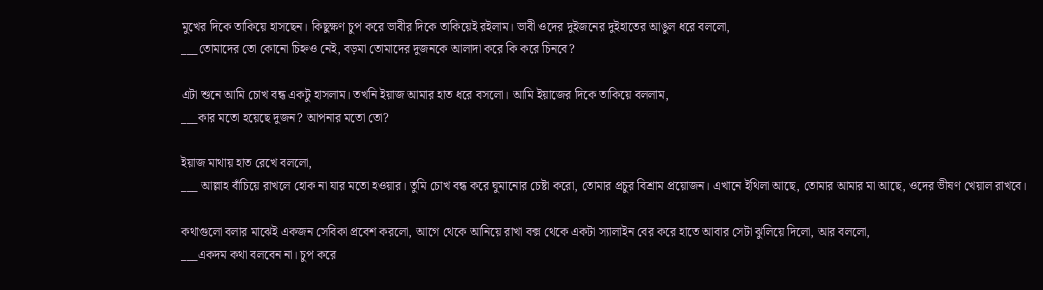মুখের দিকে তাকিয়ে হাসছেন। কিছুক্ষণ চুপ করে ভাবীর দিকে তাকিয়েই রইলাম। ভাবী ওদের দুইজনের দুইহাতের আঙুল ধরে বললো,
___তোমাদের তো কোনো চিহ্নও নেই, বড়মা তোমাদের দুজনকে আলাদা করে কি করে চিনবে?

এটা শুনে আমি চোখ বন্ধ একটু হাসলাম। তখনি ইয়াজ আমার হাত ধরে বসলো। আমি ইয়াজের দিকে তাকিয়ে বললাম,
___কার মতো হয়েছে দুজন? আপনার মতো তো?

ইয়াজ মাথায় হাত রেখে বললো,
___ আল্লাহ বাঁচিয়ে রাখলে হোক না যার মতো হওয়ার। তুমি চোখ বন্ধ করে ঘুমানোর চেষ্টা করো, তোমার প্রচুর বিশ্রাম প্রয়োজন। এখানে ইথিলা আছে, তোমার আমার মা আছে, ওদের ভীষণ খেয়াল রাখবে।

কথাগুলো বলার মাঝেই একজন সেবিকা প্রবেশ করলো, আগে থেকে আনিয়ে রাখা বক্স থেকে একটা স্যালাইন বের করে হাতে আবার সেটা ঝুলিয়ে দিলো, আর বললো,
___একদম কথা বলবেন না। চুপ করে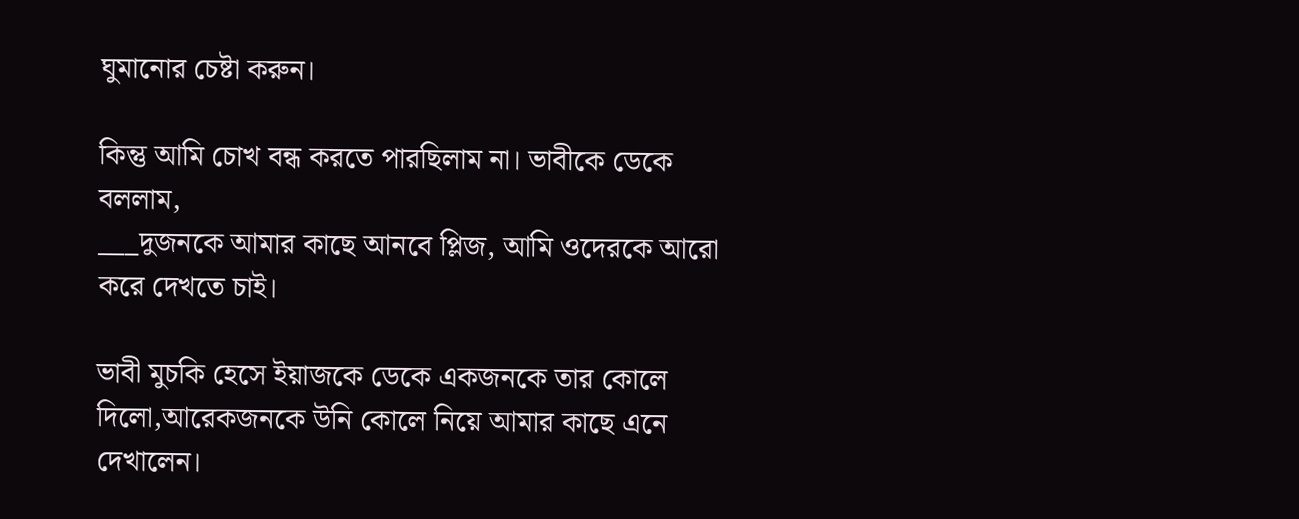ঘুমানোর চেষ্টা করুন।

কিন্তু আমি চোখ বন্ধ করতে পারছিলাম না। ভাবীকে ডেকে বললাম,
___দুজনকে আমার কাছে আনবে প্লিজ, আমি ওদেরকে আরো করে দেখতে চাই।

ভাবী মুচকি হেসে ইয়াজকে ডেকে একজনকে তার কোলে দিলো,আরেকজনকে উনি কোলে নিয়ে আমার কাছে এনে দেখালেন।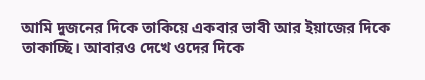আমি দুজনের দিকে তাকিয়ে একবার ভাবী আর ইয়াজের দিকে তাকাচ্ছি। আবারও দেখে ওদের দিকে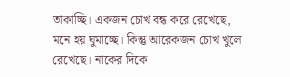তাকাচ্ছি। একজন চোখ বন্ধ করে রেখেছে, মনে হয় ঘুমাচ্ছে। কিন্তু আরেকজন চোখ খুলে রেখেছে। নাকের দিকে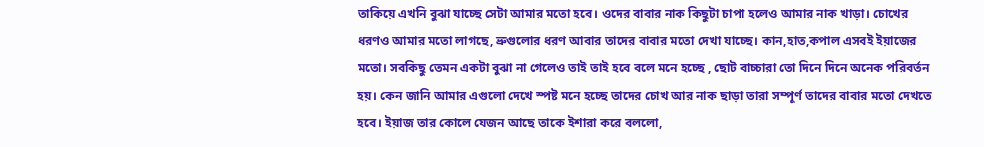তাকিয়ে এখনি বুঝা যাচ্ছে সেটা আমার মতো হবে। ওদের বাবার নাক কিছুটা চাপা হলেও আমার নাক খাড়া। চোখের ধরণও আমার মতো লাগছে, ভ্রুগুলোর ধরণ আবার তাদের বাবার মতো দেখা যাচ্ছে। কান,হাত,কপাল এসবই ইয়াজের মতো। সবকিছু তেমন একটা বুঝা না গেলেও তাই তাই হবে বলে মনে হচ্ছে , ছোট বাচ্চারা তো দিনে দিনে অনেক পরিবর্তন হয়। কেন জানি আমার এগুলো দেখে স্পষ্ট মনে হচ্ছে তাদের চোখ আর নাক ছাড়া তারা সম্পূর্ণ তাদের বাবার মতো দেখতে হবে। ইয়াজ তার কোলে যেজন আছে তাকে ইশারা করে বললো,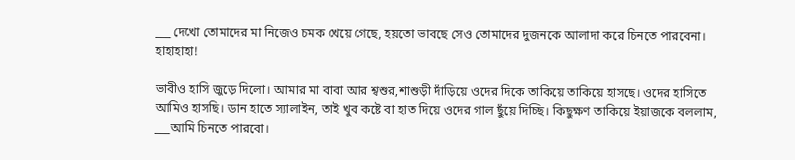___ দেখো তোমাদের মা নিজেও চমক খেয়ে গেছে, হয়তো ভাবছে সেও তোমাদের দুজনকে আলাদা করে চিনতে পারবেনা। হাহাহাহা!

ভাবীও হাসি জুড়ে দিলো। আমার মা বাবা আর শ্বশুর,শাশুড়ী দাঁড়িয়ে ওদের দিকে তাকিয়ে তাকিয়ে হাসছে। ওদের হাসিতে আমিও হাসছি। ডান হাতে স্যালাইন, তাই খুব কষ্টে বা হাত দিয়ে ওদের গাল ছুঁয়ে দিচ্ছি। কিছুক্ষণ তাকিয়ে ইয়াজকে বললাম,
___আমি চিনতে পারবো।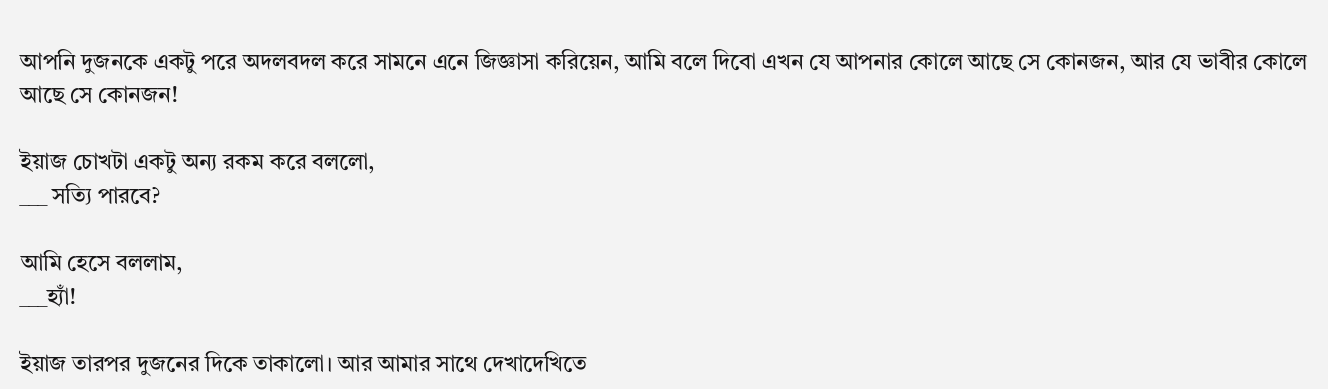আপনি দুজনকে একটু পরে অদলবদল করে সামনে এনে জিজ্ঞাসা করিয়েন, আমি বলে দিবো এখন যে আপনার কোলে আছে সে কোনজন, আর যে ভাবীর কোলে আছে সে কোনজন!

ইয়াজ চোখটা একটু অন্য রকম করে বললো,
___ সত্যি পারবে?

আমি হেসে বললাম,
___হ্যাঁ!

ইয়াজ তারপর দুজনের দিকে তাকালো। আর আমার সাথে দেখাদেখিতে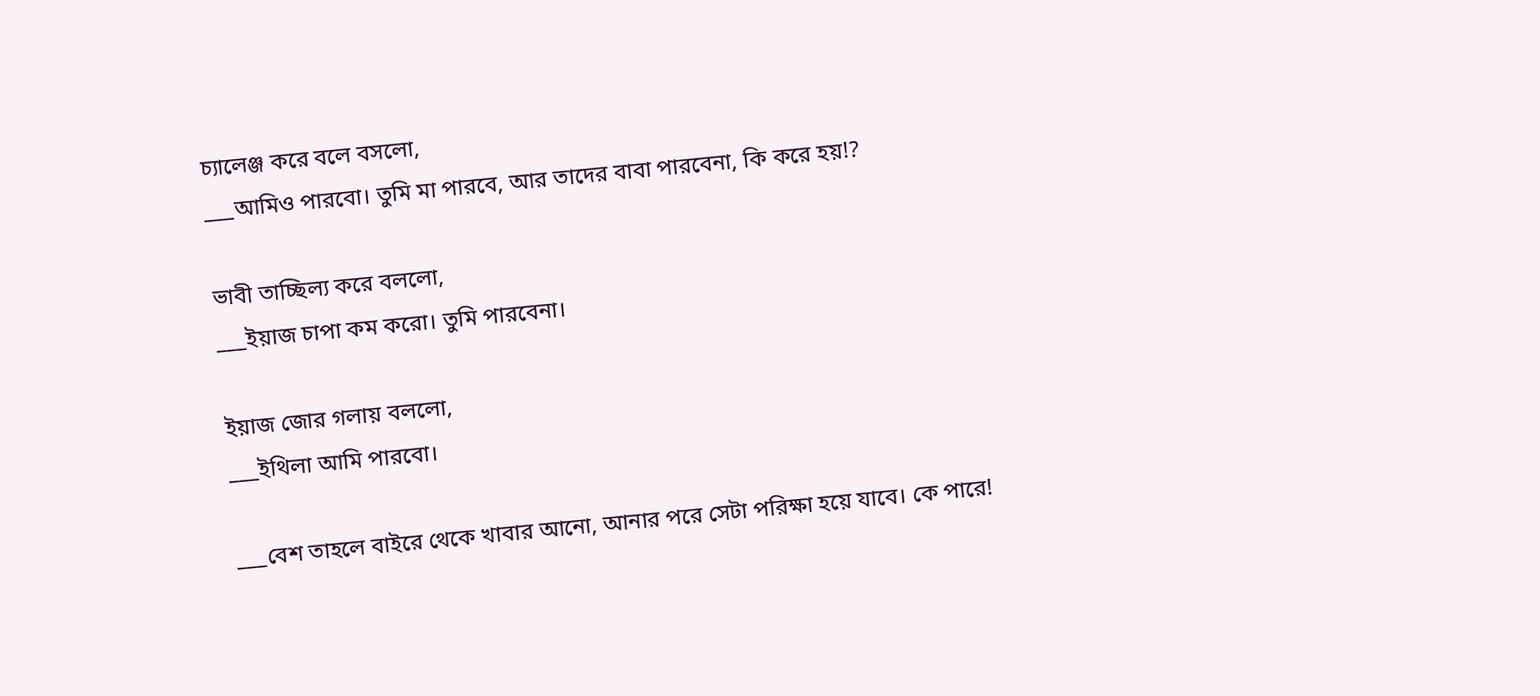চ্যালেঞ্জ করে বলে বসলো,
___আমিও পারবো। তুমি মা পারবে, আর তাদের বাবা পারবেনা, কি করে হয়!?

ভাবী তাচ্ছিল্য করে বললো,
___ইয়াজ চাপা কম করো। তুমি পারবেনা।

ইয়াজ জোর গলায় বললো,
___ইথিলা আমি পারবো।

___বেশ তাহলে বাইরে থেকে খাবার আনো, আনার পরে সেটা পরিক্ষা হয়ে যাবে। কে পারে!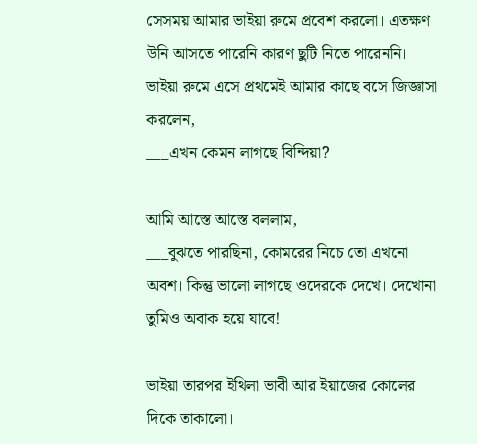সেসময় আমার ভাইয়া রুমে প্রবেশ করলো। এতক্ষণ উনি আসতে পারেনি কারণ ছুটি নিতে পারেননি। ভাইয়া রুমে এসে প্রথমেই আমার কাছে বসে জিজ্ঞাসা করলেন,
___এখন কেমন লাগছে বিন্দিয়া?

আমি আস্তে আস্তে বললাম,
___বুঝতে পারছিনা, কোমরের নিচে তো এখনো অবশ। কিন্তু ভালো লাগছে ওদেরকে দেখে। দেখোনা তুমিও অবাক হয়ে যাবে!

ভাইয়া তারপর ইথিলা ভাবী আর ইয়াজের কোলের দিকে তাকালো।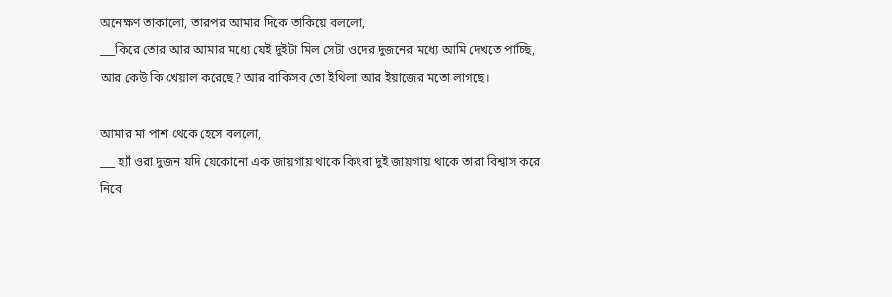অনেক্ষণ তাকালো, তারপর আমার দিকে তাকিয়ে বললো,
___কিরে তোর আর আমার মধ্যে যেই দুইটা মিল সেটা ওদের দুজনের মধ্যে আমি দেখতে পাচ্ছি, আর কেউ কি খেয়াল করেছে? আর বাকিসব তো ইথিলা আর ইয়াজের মতো লাগছে।

আমার মা পাশ থেকে হেসে বললো,
___ হ্যাঁ ওরা দুজন যদি যেকোনো এক জায়গায় থাকে কিংবা দুই জায়গায় থাকে তারা বিশ্বাস করে নিবে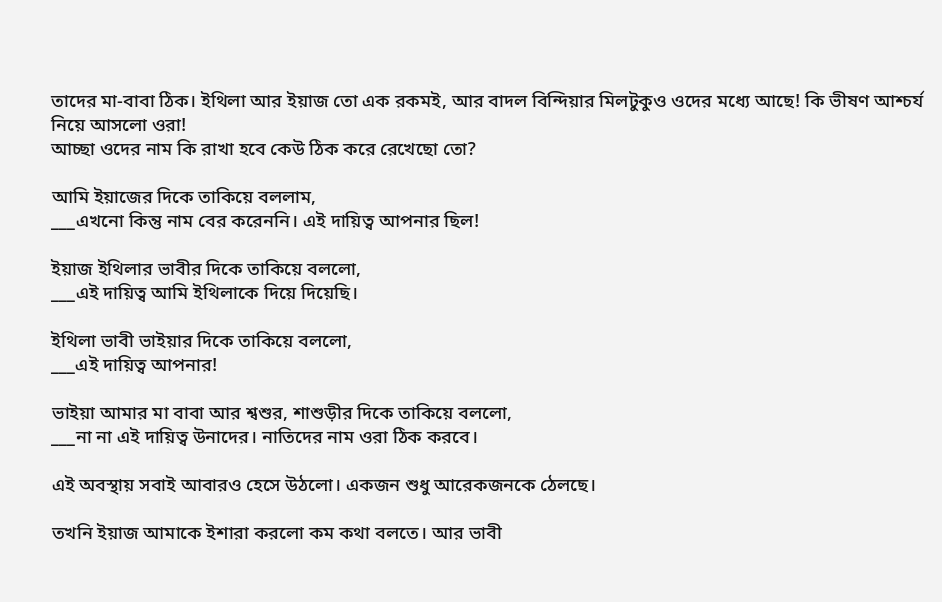তাদের মা-বাবা ঠিক। ইথিলা আর ইয়াজ তো এক রকমই, আর বাদল বিন্দিয়ার মিলটুকুও ওদের মধ্যে আছে! কি ভীষণ আশ্চর্য নিয়ে আসলো ওরা!
আচ্ছা ওদের নাম কি রাখা হবে কেউ ঠিক করে রেখেছো তো?

আমি ইয়াজের দিকে তাকিয়ে বললাম,
___এখনো কিন্তু নাম বের করেননি। এই দায়িত্ব আপনার ছিল!

ইয়াজ ইথিলার ভাবীর দিকে তাকিয়ে বললো,
___এই দায়িত্ব আমি ইথিলাকে দিয়ে দিয়েছি।

ইথিলা ভাবী ভাইয়ার দিকে তাকিয়ে বললো,
___এই দায়িত্ব আপনার!

ভাইয়া আমার মা বাবা আর শ্বশুর, শাশুড়ীর দিকে তাকিয়ে বললো,
___না না এই দায়িত্ব উনাদের। নাতিদের নাম ওরা ঠিক করবে।

এই অবস্থায় সবাই আবারও হেসে উঠলো। একজন শুধু আরেকজনকে ঠেলছে।

তখনি ইয়াজ আমাকে ইশারা করলো কম কথা বলতে। আর ভাবী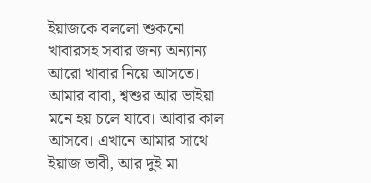ইয়াজকে বললো শুকনো খাবারসহ সবার জন্য অন্যান্য আরো খাবার নিয়ে আসতে। আমার বাবা, শ্বশুর আর ভাইয়া মনে হয় চলে যাবে। আবার কাল আসবে। এখানে আমার সাথে ইয়াজ ভাবী, আর দুই মা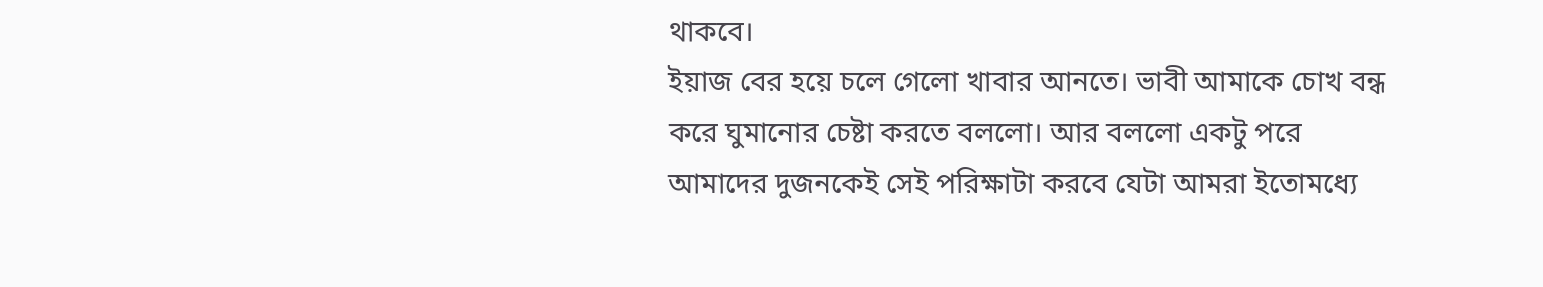থাকবে।
ইয়াজ বের হয়ে চলে গেলো খাবার আনতে। ভাবী আমাকে চোখ বন্ধ করে ঘুমানোর চেষ্টা করতে বললো। আর বললো একটু পরে আমাদের দুজনকেই সেই পরিক্ষাটা করবে যেটা আমরা ইতোমধ্যে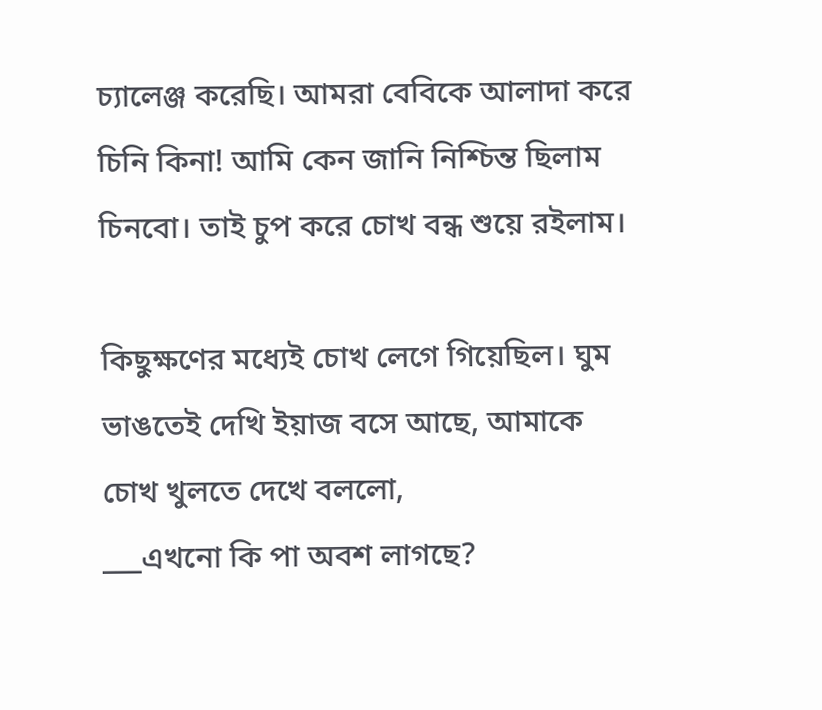চ্যালেঞ্জ করেছি। আমরা বেবিকে আলাদা করে চিনি কিনা! আমি কেন জানি নিশ্চিন্ত ছিলাম চিনবো। তাই চুপ করে চোখ বন্ধ শুয়ে রইলাম।

কিছুক্ষণের মধ্যেই চোখ লেগে গিয়েছিল। ঘুম ভাঙতেই দেখি ইয়াজ বসে আছে, আমাকে চোখ খুলতে দেখে বললো,
___এখনো কি পা অবশ লাগছে?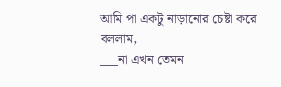আমি পা একটু নাড়ানোর চেষ্টা করে বললাম,
___না এখন তেমন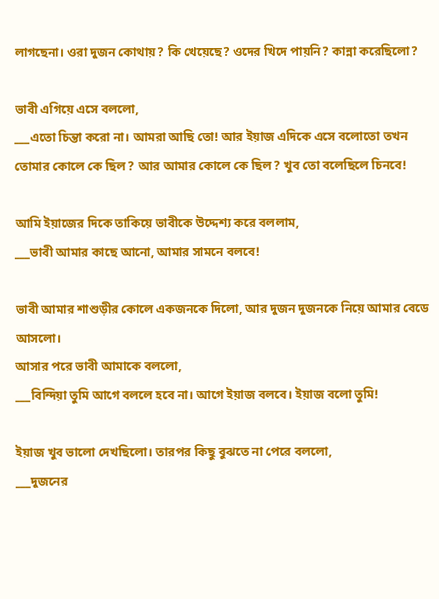লাগছেনা। ওরা দুজন কোথায়? কি খেয়েছে? ওদের খিদে পায়নি? কান্না করেছিলো?

ভাবী এগিয়ে এসে বললো,
___এতো চিন্তা করো না। আমরা আছি তো! আর ইয়াজ এদিকে এসে বলোতো তখন তোমার কোলে কে ছিল? আর আমার কোলে কে ছিল? খুব তো বলেছিলে চিনবে!

আমি ইয়াজের দিকে তাকিয়ে ভাবীকে উদ্দেশ্য করে বললাম,
___ভাবী আমার কাছে আনো, আমার সামনে বলবে!

ভাবী আমার শাশুড়ীর কোলে একজনকে দিলো, আর দুজন দুজনকে নিয়ে আমার বেডে আসলো।
আসার পরে ভাবী আমাকে বললো,
___বিন্দিয়া তুমি আগে বললে হবে না। আগে ইয়াজ বলবে। ইয়াজ বলো তুমি!

ইয়াজ খুব ভালো দেখছিলো। তারপর কিছু বুঝতে না পেরে বললো,
___দুজনের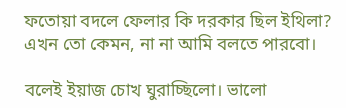ফতোয়া বদলে ফেলার কি দরকার ছিল ইথিলা? এখন তো কেমন, না না আমি বলতে পারবো।

বলেই ইয়াজ চোখ ঘুরাচ্ছিলো। ভালো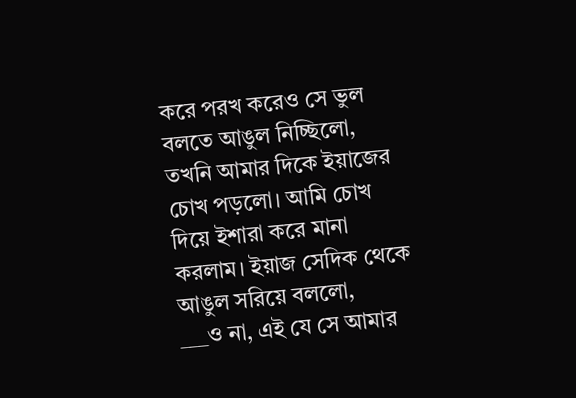করে পরখ করেও সে ভুল বলতে আঙুল নিচ্ছিলো, তখনি আমার দিকে ইয়াজের চোখ পড়লো। আমি চোখ দিয়ে ইশারা করে মানা করলাম। ইয়াজ সেদিক থেকে আঙুল সরিয়ে বললো,
___ও না, এই যে সে আমার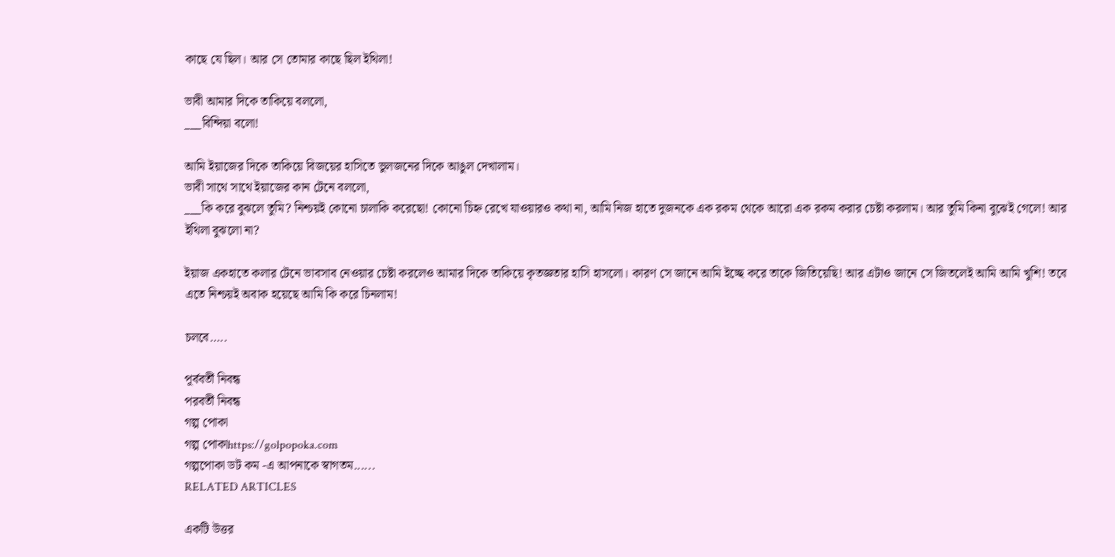কাছে যে ছিল। আর সে তোমার কাছে ছিল ইথিলা!

ভাবী আমার দিকে তাকিয়ে বললো,
___বিন্দিয়া বলো!

আমি ইয়াজের দিকে তাকিয়ে বিজয়ের হাসিতে ভুলজনের দিকে আঙুল দেখালাম।
ভাবী সাথে সাথে ইয়াজের কান টেনে বললো,
___কি করে বুঝলে তুমি? নিশ্চয়ই কোনো চালাকি করেছো! কোনো চিহ্ন রেখে যাওয়ারও কথা না, আমি নিজ হাতে দুজনকে এক রকম থেকে আরো এক রকম করার চেষ্টা করলাম। আর তুমি কিনা বুঝেই গেলে! আর ইথিলা বুঝলো না?

ইয়াজ একহাতে কলার টেনে ভাবসাব নেওয়ার চেষ্টা করলেও আমার দিকে তাকিয়ে কৃতজ্ঞতার হাসি হাসলো। কারণ সে জানে আমি ইচ্ছে করে তাকে জিতিয়েছি! আর এটাও জানে সে জিতলেই আমি আমি খুশি! তবে এতে নিশ্চয়ই অবাক হয়েছে আমি কি করে চিনলাম!

চলবে…..

পূর্ববর্তী নিবন্ধ
পরবর্তী নিবন্ধ
গল্প পোকা
গল্প পোকাhttps://golpopoka.com
গল্পপোকা ডট কম -এ আপনাকে স্বাগতম......
RELATED ARTICLES

একটি উত্তর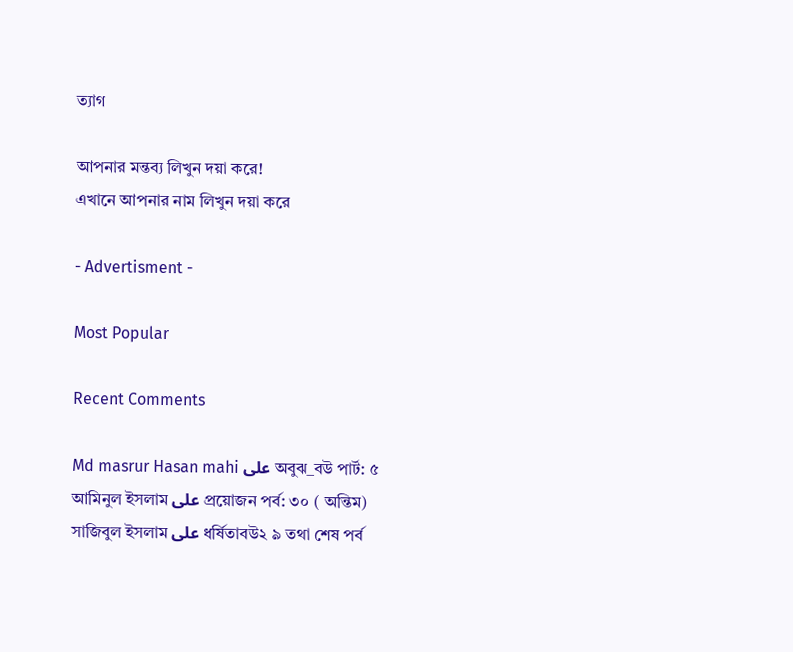ত্যাগ

আপনার মন্তব্য লিখুন দয়া করে!
এখানে আপনার নাম লিখুন দয়া করে

- Advertisment -

Most Popular

Recent Comments

Md masrur Hasan mahi على অবুঝ_বউ পার্ট: ৫
আমিনুল ইসলাম على প্রয়োজন পর্ব: ৩০ ( অন্তিম)
সাজিবুল ইসলাম على ধর্ষিতাবউ২ ৯ তথা শেষ পর্ব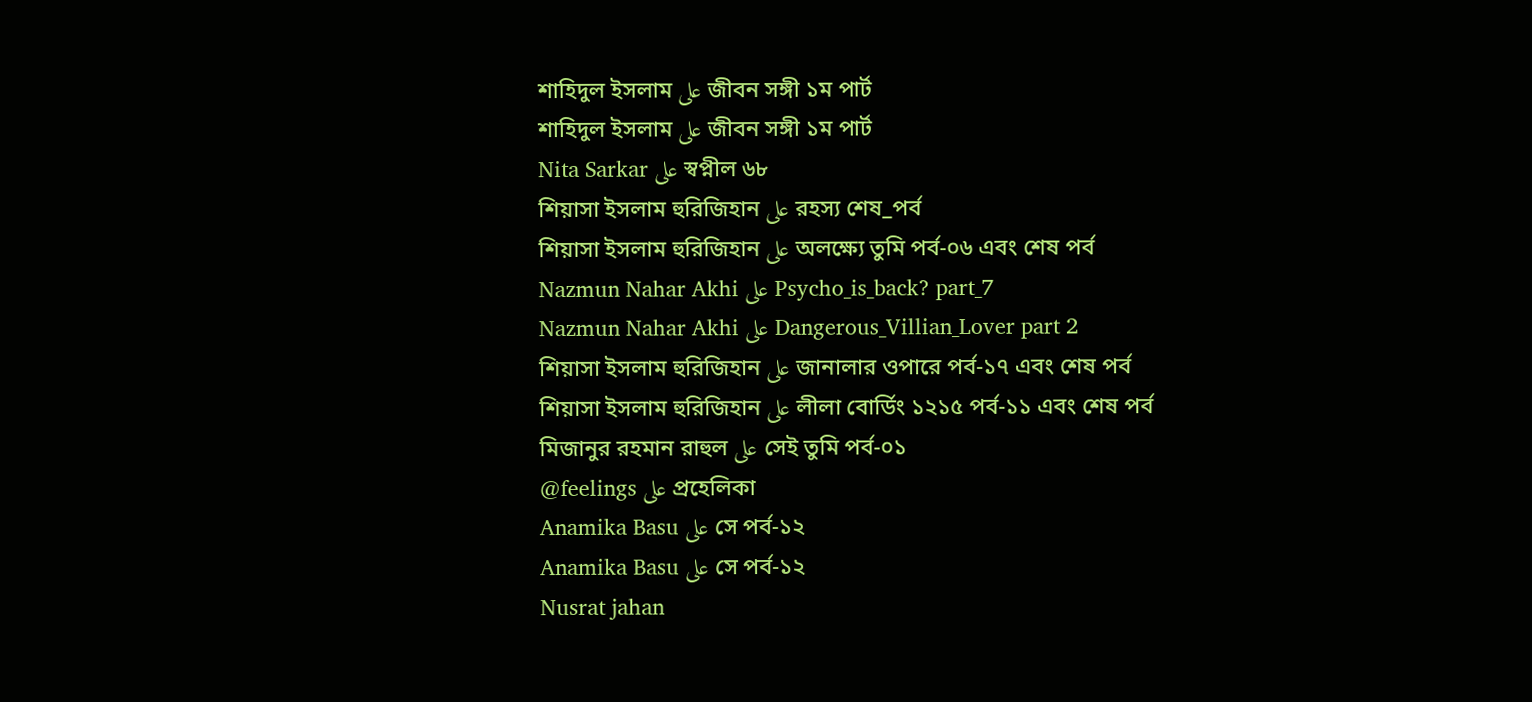শাহিদুল ইসলাম على জীবন সঙ্গী ১ম পার্ট
শাহিদুল ইসলাম على জীবন সঙ্গী ১ম পার্ট
Nita Sarkar على স্বপ্নীল ৬৮
শিয়াসা ইসলাম হুরিজিহান على রহস্য শেষ_পর্ব
শিয়াসা ইসলাম হুরিজিহান على অলক্ষ্যে তুমি পর্ব-০৬ এবং শেষ পর্ব
Nazmun Nahar Akhi على Psycho_is_back? part_7
Nazmun Nahar Akhi على Dangerous_Villian_Lover part 2
শিয়াসা ইসলাম হুরিজিহান على জানালার ওপারে পর্ব-১৭ এবং শেষ পর্ব
শিয়াসা ইসলাম হুরিজিহান على লীলা বোর্ডিং ১২১৫ পর্ব-১১ এবং শেষ পর্ব
মিজানুর রহমান রাহুল على সেই তুমি পর্ব-০১
@feelings على প্রহেলিকা
Anamika Basu على সে পর্ব-১২
Anamika Basu على সে পর্ব-১২
Nusrat jahan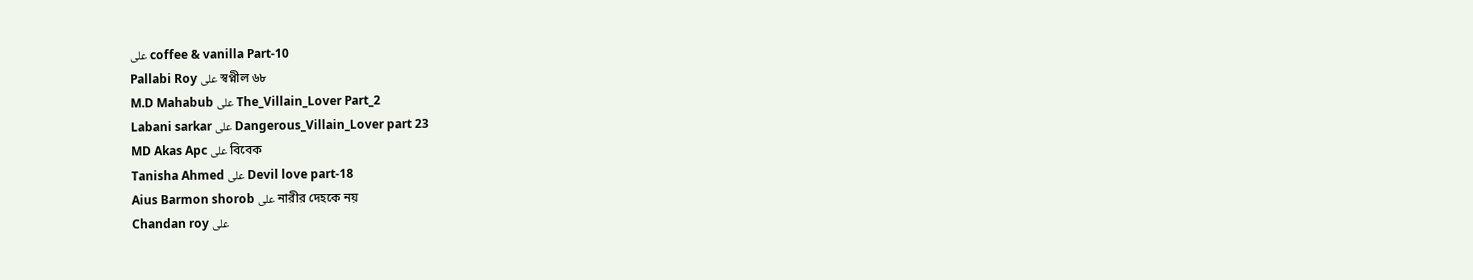على coffee & vanilla Part-10
Pallabi Roy على স্বপ্নীল ৬৮
M.D Mahabub على The_Villain_Lover Part_2
Labani sarkar على Dangerous_Villain_Lover part 23
MD Akas Apc على বিবেক
Tanisha Ahmed على Devil love part-18
Aius Barmon shorob على নারীর দেহকে নয়
Chandan roy على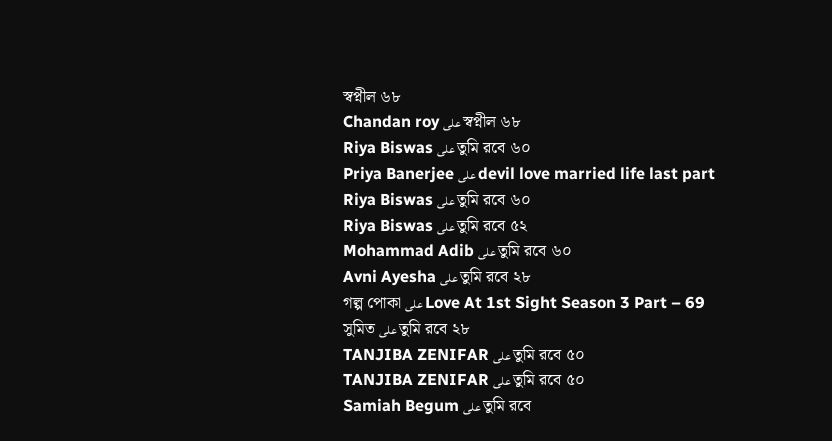স্বপ্নীল ৬৮
Chandan roy على স্বপ্নীল ৬৮
Riya Biswas على তুমি রবে ৬০
Priya Banerjee على devil love married life last part
Riya Biswas على তুমি রবে ৬০
Riya Biswas على তুমি রবে ৫২
Mohammad Adib على তুমি রবে ৬০
Avni Ayesha على তুমি রবে ২৮
গল্প পোকা على Love At 1st Sight Season 3 Part – 69
সুমিত على তুমি রবে ২৮
TANJIBA ZENIFAR على তুমি রবে ৫০
TANJIBA ZENIFAR على তুমি রবে ৫০
Samiah Begum على তুমি রবে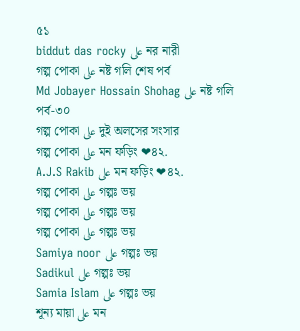৫১
biddut das rocky على নর নারী
গল্প পোকা على নষ্ট গলি শেষ পর্ব
Md Jobayer Hossain Shohag على নষ্ট গলি পর্ব-৩০
গল্প পোকা على দুই অলসের সংসার
গল্প পোকা على মন ফড়িং ❤৪২.
A.J.S Rakib على মন ফড়িং ❤৪২.
গল্প পোকা على গল্পঃ ভয়
গল্প পোকা على গল্পঃ ভয়
গল্প পোকা على গল্পঃ ভয়
Samiya noor على গল্পঃ ভয়
Sadikul على গল্পঃ ভয়
Samia Islam على গল্পঃ ভয়
শূন্য মায়া على মন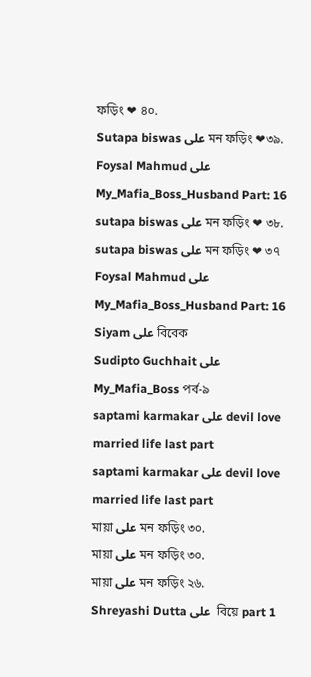ফড়িং ❤ ৪০.
Sutapa biswas على মন ফড়িং ❤৩৯.
Foysal Mahmud على My_Mafia_Boss_Husband Part: 16
sutapa biswas على মন ফড়িং ❤ ৩৮.
sutapa biswas على মন ফড়িং ❤ ৩৭
Foysal Mahmud على My_Mafia_Boss_Husband Part: 16
Siyam على বিবেক
Sudipto Guchhait على My_Mafia_Boss পর্ব-৯
saptami karmakar على devil love married life last part
saptami karmakar على devil love married life last part
মায়া على মন ফড়িং ৩০.
মায়া على মন ফড়িং ৩০.
মায়া على মন ফড়িং ২৬.
Shreyashi Dutta على  বিয়ে part 1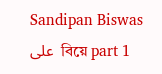Sandipan Biswas على  বিয়ে part 1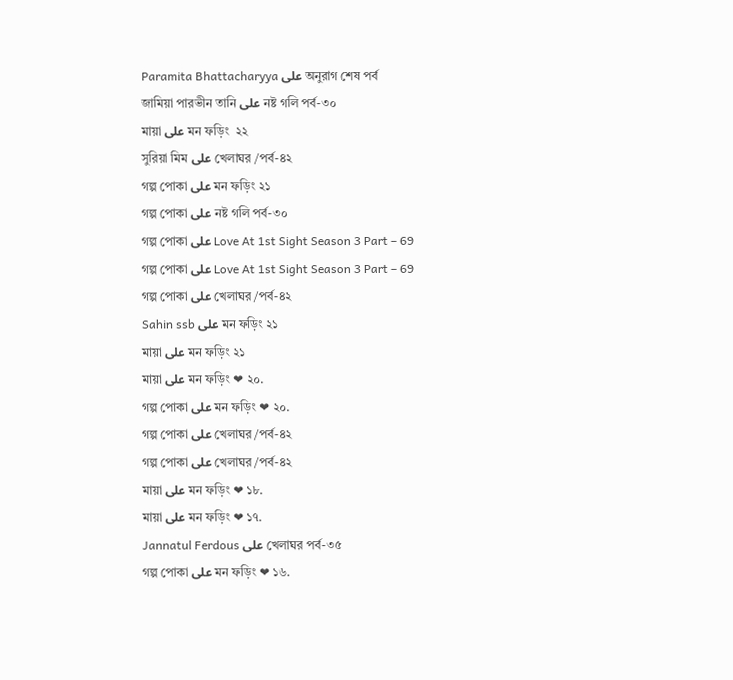Paramita Bhattacharyya على অনুরাগ শেষ পর্ব
জামিয়া পারভীন তানি على নষ্ট গলি পর্ব-৩০
মায়া على মন ফড়িং  ২২
সুরিয়া মিম على খেলাঘর /পর্ব-৪২
গল্প পোকা على মন ফড়িং ২১
গল্প পোকা على নষ্ট গলি পর্ব-৩০
গল্প পোকা على Love At 1st Sight Season 3 Part – 69
গল্প পোকা على Love At 1st Sight Season 3 Part – 69
গল্প পোকা على খেলাঘর /পর্ব-৪২
Sahin ssb على মন ফড়িং ২১
মায়া على মন ফড়িং ২১
মায়া على মন ফড়িং ❤ ২০.
গল্প পোকা على মন ফড়িং ❤ ২০.
গল্প পোকা على খেলাঘর /পর্ব-৪২
গল্প পোকা على খেলাঘর /পর্ব-৪২
মায়া على মন ফড়িং ❤ ১৮.
মায়া على মন ফড়িং ❤ ১৭.
Jannatul Ferdous على খেলাঘর পর্ব-৩৫
গল্প পোকা على মন ফড়িং ❤ ১৬.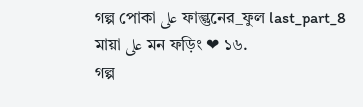গল্প পোকা على ফাল্গুনের_ফুল last_part_8
মায়া على মন ফড়িং ❤ ১৬.
গল্প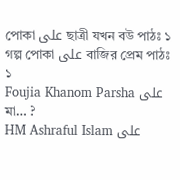পোকা على ছাত্রী যখন বউ পাঠঃ ১
গল্প পোকা على বাজির প্রেম পাঠঃ ১
Foujia Khanom Parsha على মা… ?
HM Ashraful Islam على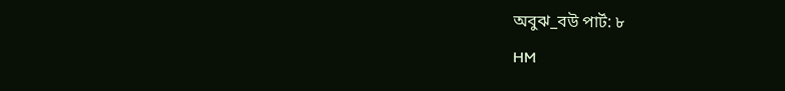অবুঝ_বউ পার্ট: ৮
HM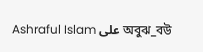Ashraful Islam على অবুঝ_বউ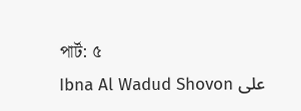পার্ট: ৫
Ibna Al Wadud Shovon على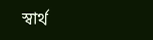স্বার্থ